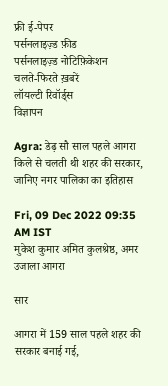फ्री ई-पेपर
पर्सनलाइज़्ड फ़ीड
पर्सनलाइज़्ड नोटिफ़िकेशन
चलते-फिरते ख़बरें
लॉयल्टी रिवॉर्ड्स
विज्ञापन

Agra: डेढ़ सौ साल पहले आगरा किले से चलती थी शहर की सरकार, जानिए नगर पालिका का इतिहास

Fri, 09 Dec 2022 09:35 AM IST
मुकेश कुमार अमित कुलश्रेष्ठ, अमर उजाला आगरा

सार

आगरा में 159 साल पहले शहर की सरकार बनाई गई,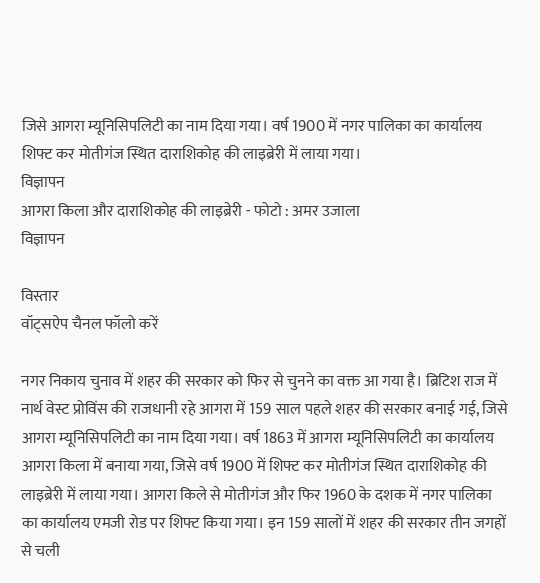जिसे आगरा म्यूनिसिपलिटी का नाम दिया गया। वर्ष 1900 में नगर पालिका का कार्यालय शिफ्ट कर मोतीगंज स्थित दाराशिकोह की लाइब्रेरी में लाया गया।
विज्ञापन
आगरा किला और दाराशिकोह की लाइब्रेरी - फोटो : अमर उजाला
विज्ञापन

विस्तार
वॉट्सऐप चैनल फॉलो करें

नगर निकाय चुनाव में शहर की सरकार को फिर से चुनने का वक्त आ गया है। ब्रिटिश राज में नार्थ वेस्ट प्रोविंस की राजधानी रहे आगरा में 159 साल पहले शहर की सरकार बनाई गई, जिसे आगरा म्यूनिसिपलिटी का नाम दिया गया। वर्ष 1863 में आगरा म्यूनिसिपलिटी का कार्यालय आगरा किला में बनाया गया, जिसे वर्ष 1900 में शिफ्ट कर मोतीगंज स्थित दाराशिकोह की लाइब्रेरी में लाया गया। आगरा किले से मोतीगंज और फिर 1960 के दशक में नगर पालिका का कार्यालय एमजी रोड पर शिफ्ट किया गया। इन 159 सालों में शहर की सरकार तीन जगहों से चली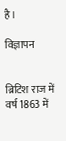है।

विज्ञापन


ब्रिटिश राज में वर्ष 1863 में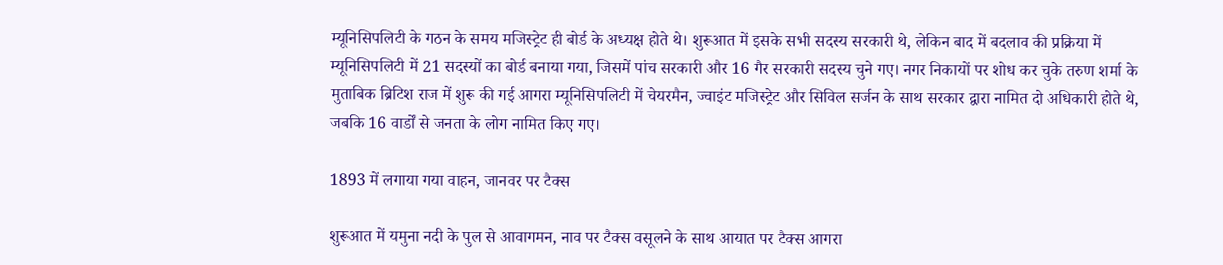म्यूनिसिपलिटी के गठन के समय मजिस्ट्रेट ही बोर्ड के अध्यक्ष होते थे। शुरूआत में इसके सभी सदस्य सरकारी थे, लेकिन बाद में बदलाव की प्रक्रिया में म्यूनिसिपलिटी में 21 सदस्यों का बोर्ड बनाया गया, जिसमें पांच सरकारी और 16 गैर सरकारी सदस्य चुने गए। नगर निकायों पर शोध कर चुके तरुण शर्मा के मुताबिक ब्रिटिश राज में शुरू की गई आगरा म्यूनिसिपलिटी में चेयरमैन, ज्वाइंट मजिस्ट्रेट और सिविल सर्जन के साथ सरकार द्वारा नामित दो अधिकारी होते थे, जबकि 16 वार्डों से जनता के लोग नामित किए गए।

1893 में लगाया गया वाहन, जानवर पर टैक्स

शुरूआत में यमुना नदी के पुल से आवागमन, नाव पर टैक्स वसूलने के साथ आयात पर टैक्स आगरा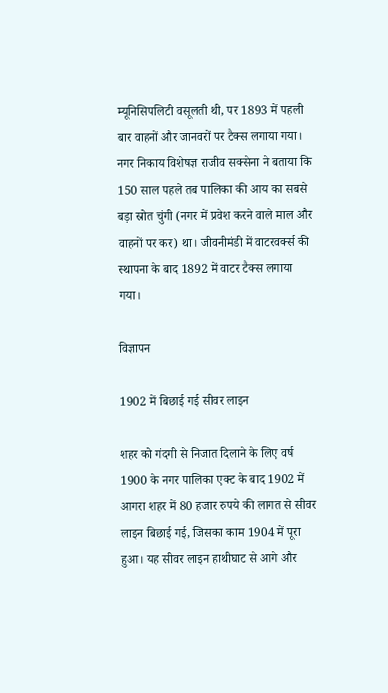म्यूनिसिपलिटी वसूलती थी, पर 1893 में पहली बार वाहनों और जानवरों पर टैक्स लगाया गया। नगर निकाय विशेषज्ञ राजीव सक्सेना ने बताया कि 150 साल पहले तब पालिका की आय का सबसे बड़ा स्रोत चुंगी (नगर में प्रवेश करने वाले माल और वाहनों पर कर) था। जीवनीमंडी में वाटरवर्क्स की स्थापना के बाद 1892 में वाटर टैक्स लगाया गया।

विज्ञापन

1902 में बिछाई गई सीवर लाइन

शहर को गंदगी से निजात दिलाने के लिए वर्ष 1900 के नगर पालिका एक्ट के बाद 1902 में आगरा शहर में 80 हजार रुपये की लागत से सीवर लाइन बिछाई गई, जिसका काम 1904 में पूरा हुआ। यह सीवर लाइन हाथीघाट से आगे और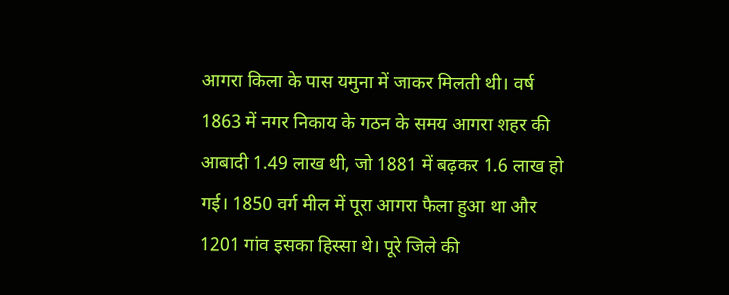आगरा किला के पास यमुना में जाकर मिलती थी। वर्ष 1863 में नगर निकाय के गठन के समय आगरा शहर की आबादी 1.49 लाख थी, जो 1881 में बढ़कर 1.6 लाख हो गई। 1850 वर्ग मील में पूरा आगरा फैला हुआ था और 1201 गांव इसका हिस्सा थे। पूरे जिले की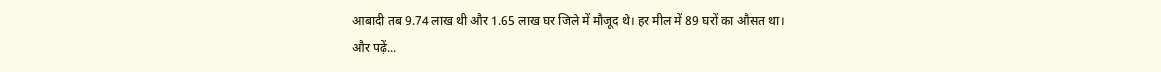आबादी तब 9.74 लाख थी और 1.65 लाख घर जिले में मौजूद थे। हर मील में 89 घरों का औसत था।
और पढ़ें...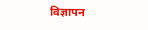विज्ञापन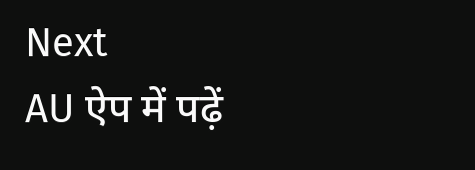Next
AU ऐप में पढ़ें